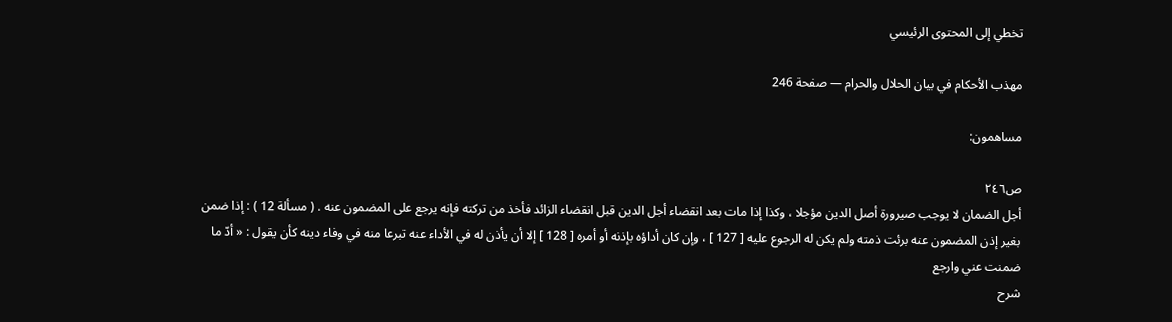تخطي إلى المحتوى الرئيسي

مهذب الأحكام في بيان الحلال والحرام — صفحة 246

مساهمون:

ص٢٤٦
أجل الضمان لا يوجب صيرورة أصل الدين مؤجلا ، وكذا إذا مات بعد انقضاء أجل الدين قبل انقضاء الزائد فأخذ من تركته فإنه يرجع على المضمون عنه . ( مسألة 12 ) : إذا ضمن بغير إذن المضمون عنه برئت ذمته ولم يكن له الرجوع عليه [ 127 ] ، وإن كان أداؤه بإذنه أو أمره [ 128 ] إلا أن يأذن له في الأداء عنه تبرعا منه في وفاء دينه كأن يقول : « أدّ ما ضمنت عني وارجع
شرح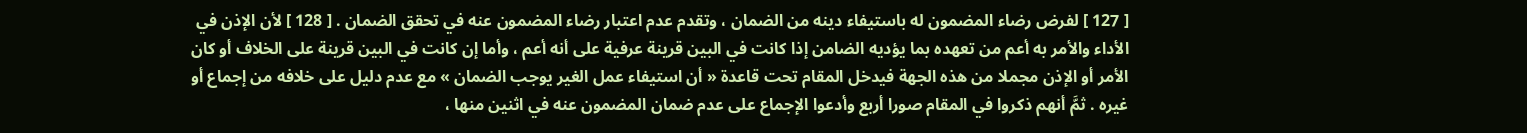[ 127 ] لفرض رضاء المضمون له باستيفاء دينه من الضمان ، وتقدم عدم اعتبار رضاء المضمون عنه في تحقق الضمان . [ 128 ] لأن الإذن في الأداء والأمر به أعم من تعهده بما يؤديه الضامن إذا كانت في البين قرينة عرفية على أنه أعم ، وأما إن كانت في البين قرينة على الخلاف أو كان الأمر أو الإذن مجملا من هذه الجهة فيدخل المقام تحت قاعدة « أن استيفاء عمل الغير يوجب الضمان » مع عدم دليل على خلافه من إجماع أو غيره . ثمَّ أنهم ذكروا في المقام صورا أربع وأدعوا الإجماع على عدم ضمان المضمون عنه في اثنين منها ،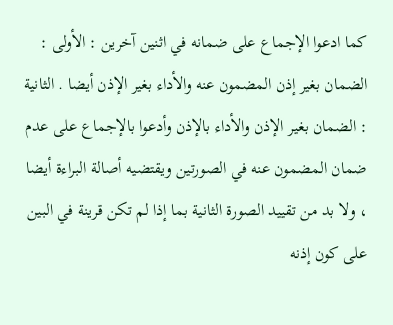كما ادعوا الإجماع على ضمانه في اثنين آخرين : الأولى : الضمان بغير إذن المضمون عنه والأداء بغير الإذن أيضا . الثانية : الضمان بغير الإذن والأداء بالإذن وأدعوا بالإجماع على عدم ضمان المضمون عنه في الصورتين ويقتضيه أصالة البراءة أيضا ، ولا بد من تقييد الصورة الثانية بما إذا لم تكن قرينة في البين على كون إذنه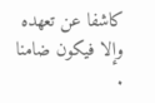كاشفا عن تعهده وإلا فيكون ضامنا .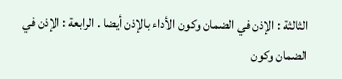الثالثة : الإذن في الضمان وكون الأداء بالإذن أيضا . الرابعة : الإذن في الضمان وكون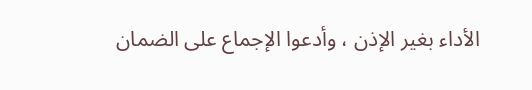الأداء بغير الإذن ، وأدعوا الإجماع على الضمان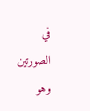في الصورتين وهو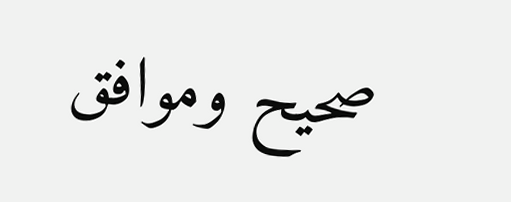صحيح وموافق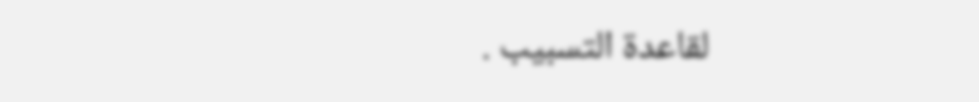لقاعدة التسبيب .